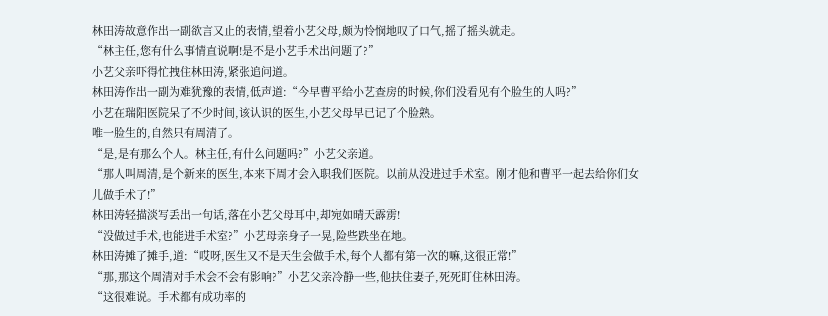林田涛故意作出一副欲言又止的表情,望着小艺父母,颇为怜悯地叹了口气,摇了摇头就走。
“林主任,您有什么事情直说啊!是不是小艺手术出问题了?”
小艺父亲吓得忙拽住林田涛,紧张追问道。
林田涛作出一副为难犹豫的表情,低声道:“今早曹平给小艺查房的时候,你们没看见有个脸生的人吗?”
小艺在瑞阳医院呆了不少时间,该认识的医生,小艺父母早已记了个脸熟。
唯一脸生的,自然只有周清了。
“是,是有那么个人。林主任,有什么问题吗?”小艺父亲道。
“那人叫周清,是个新来的医生,本来下周才会入职我们医院。以前从没进过手术室。刚才他和曹平一起去给你们女儿做手术了!”
林田涛轻描淡写丢出一句话,落在小艺父母耳中,却宛如晴天霹雳!
“没做过手术,也能进手术室?”小艺母亲身子一晃,险些跌坐在地。
林田涛摊了摊手,道:“哎呀,医生又不是天生会做手术,每个人都有第一次的嘛,这很正常!”
“那,那这个周清对手术会不会有影响?”小艺父亲冷静一些,他扶住妻子,死死盯住林田涛。
“这很难说。手术都有成功率的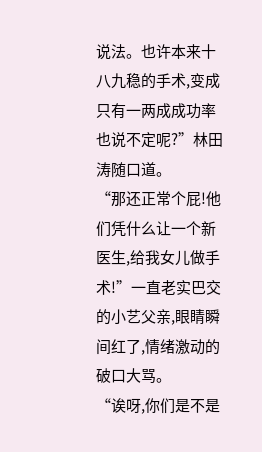说法。也许本来十八九稳的手术,变成只有一两成成功率也说不定呢?”林田涛随口道。
“那还正常个屁!他们凭什么让一个新医生,给我女儿做手术!”一直老实巴交的小艺父亲,眼睛瞬间红了,情绪激动的破口大骂。
“诶呀,你们是不是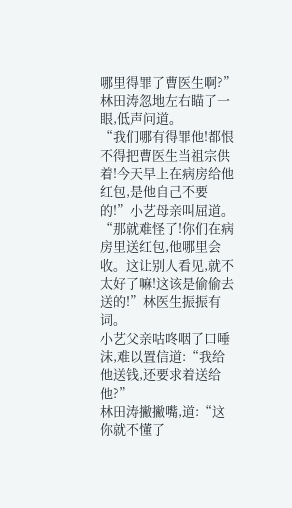哪里得罪了曹医生啊?”
林田涛忽地左右瞄了一眼,低声问道。
“我们哪有得罪他!都恨不得把曹医生当祖宗供着!今天早上在病房给他红包,是他自己不要的!”小艺母亲叫屈道。
“那就难怪了!你们在病房里送红包,他哪里会收。这让别人看见,就不太好了嘛!这该是偷偷去送的!”林医生振振有词。
小艺父亲咕咚咽了口唾沫,难以置信道:“我给他送钱,还要求着送给他?”
林田涛撇撇嘴,道:“这你就不懂了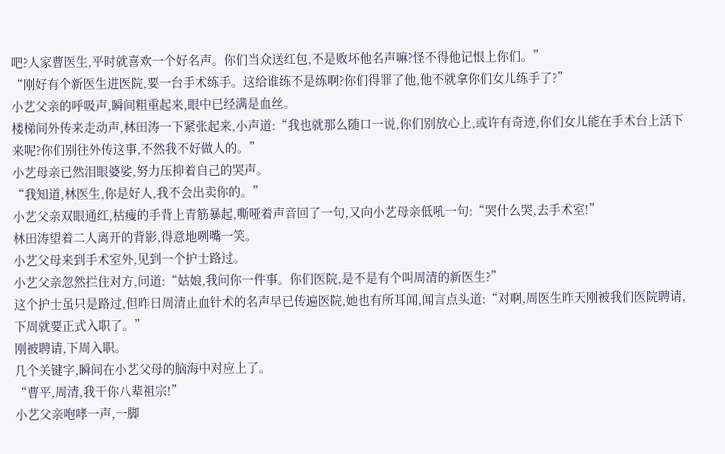吧?人家曹医生,平时就喜欢一个好名声。你们当众送红包,不是败坏他名声嘛?怪不得他记恨上你们。”
“刚好有个新医生进医院,要一台手术练手。这给谁练不是练啊?你们得罪了他,他不就拿你们女儿练手了?”
小艺父亲的呼吸声,瞬间粗重起来,眼中已经满是血丝。
楼梯间外传来走动声,林田涛一下紧张起来,小声道:“我也就那么随口一说,你们别放心上,或许有奇迹,你们女儿能在手术台上活下来呢?你们别往外传这事,不然我不好做人的。”
小艺母亲已然泪眼婆娑,努力压抑着自己的哭声。
“我知道,林医生,你是好人,我不会出卖你的。”
小艺父亲双眼通红,枯瘦的手背上青筋暴起,嘶哑着声音回了一句,又向小艺母亲低吼一句:“哭什么哭,去手术室!”
林田涛望着二人离开的背影,得意地咧嘴一笑。
小艺父母来到手术室外,见到一个护士路过。
小艺父亲忽然拦住对方,问道:“姑娘,我问你一件事。你们医院,是不是有个叫周清的新医生?”
这个护士虽只是路过,但昨日周清止血针术的名声早已传遍医院,她也有所耳闻,闻言点头道:“对啊,周医生昨天刚被我们医院聘请,下周就要正式入职了。”
刚被聘请,下周入职。
几个关键字,瞬间在小艺父母的脑海中对应上了。
“曹平,周清,我干你八辈祖宗!”
小艺父亲咆哮一声,一脚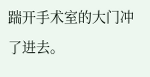踹开手术室的大门冲了进去。